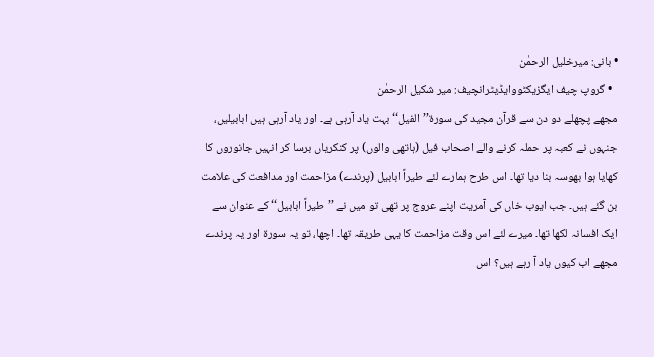• بانی: میرخلیل الرحمٰن
  • گروپ چیف ایگزیکٹووایڈیٹرانچیف: میر شکیل الرحمٰن
مجھے پچھلے دو دن سے قرآن مجید کی سورۃ’’الفیل‘‘ بہت یاد آرہی ہے۔ اور یاد آرہی ہیں ابابیلیں، جنہوں نے کعبہ پر حملہ کرنے والے اصحاب فیل (ہاتھی والوں) پر کنکریاں برسا کر انہیں جانوروں کا کھایا ہوا بھوسہ بنا دیا تھا۔ اس طرح ہمارے لئے طیراً ابابیل (پرندے) مزاحمت اور مدافعت کی علامت بن گئے ہیں۔ جب ایوب خاں کی آمریت اپنے عروج پر تھی تو میں نے ’’طیراً ابابیل‘‘ کے عنوان سے ایک افسانہ لکھا تھا۔ میرے لئے اس وقت مزاحمت کا یہی طریقہ تھا۔ اچھا، تو یہ سورۃ اور یہ پرندے مجھے اب کیوں یاد آ رہے ہیں؟ اس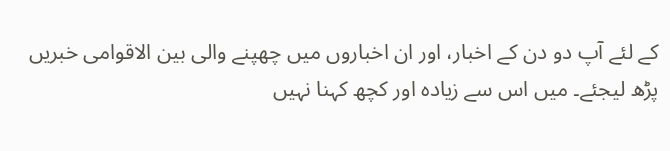کے لئے آپ دو دن کے اخبار، اور ان اخباروں میں چھپنے والی بین الاقوامی خبریں پڑھ لیجئے۔ میں اس سے زیادہ اور کچھ کہنا نہیں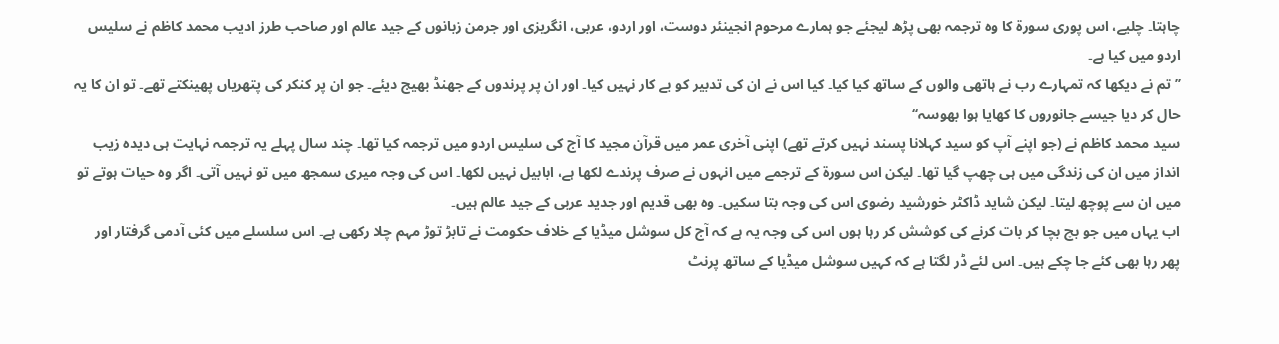چاہتا۔ چلیے، اس پوری سورۃ کا وہ ترجمہ بھی پڑھ لیجئے جو ہمارے مرحوم انجینئر دوست، اور اردو، عربی، انگریزی اور جرمن زبانوں کے جید عالم اور صاحب طرز ادیب محمد کاظم نے سلیس اردو میں کیا ہے۔
’’تم نے دیکھا کہ تمہارے رب نے ہاتھی والوں کے ساتھ کیا کیا۔ کیا اس نے ان کی تدبیر کو بے کار نہیں کیا۔ اور ان پر پرندوں کے جھنڈ بھیج دیئے۔ جو ان پر کنکر کی پتھریاں پھینکتے تھے۔ تو ان کا یہ حال کر دیا جیسے جانوروں کا کھایا ہوا بھوسہ‘‘
سید محمد کاظم نے (جو اپنے آپ کو سید کہلانا پسند نہیں کرتے تھے) اپنی آخری عمر میں قرآن مجید کا آج کی سلیس اردو میں ترجمہ کیا تھا۔ چند سال پہلے یہ ترجمہ نہایت ہی دیدہ زیب انداز میں ان کی زندگی میں ہی چھپ گیا تھا۔ لیکن اس سورۃ کے ترجمے میں انہوں نے صرف پرندے لکھا ہے، ابابیل نہیں لکھا۔ اس کی وجہ میری سمجھ میں تو نہیں آتی۔ اگر وہ حیات ہوتے تو میں ان سے پوچھ لیتا۔ لیکن شاید ڈاکٹر خورشید رضوی اس کی وجہ بتا سکیں۔ وہ بھی قدیم اور جدید عربی کے جید عالم ہیں۔
اب یہاں میں جو بچ بچا کر بات کرنے کی کوشش کر رہا ہوں اس کی وجہ یہ ہے کہ آج کل سوشل میڈیا کے خلاف حکومت نے تابڑ توڑ مہم چلا رکھی ہے۔ اس سلسلے میں کئی آدمی گرفتار اور پھر رہا بھی کئے جا چکے ہیں۔ اس لئے ڈر لگتا ہے کہ کہیں سوشل میڈیا کے ساتھ پرنٹ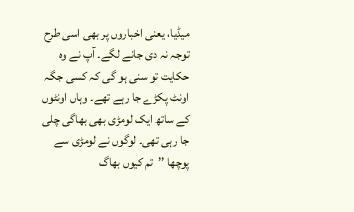میڈیا، یعنی اخباروں پر بھی اسی طرح توجہ نہ دی جانے لگے۔ آپ نے وہ حکایت تو سنی ہو گی کہ کسی جگہ اونٹ پکڑے جا رہے تھے۔ وہاں اونٹوں کے ساتھ ایک لومڑی بھی بھاگی چلی جا رہی تھی۔ لوگوں نے لومڑی سے پوچھا ’’تم کیوں بھاگ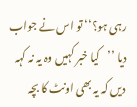رہی ہو؟‘‘ تو اس نے جواب دیا ’’کیا خبر کہیں وہ یہ نہ کہہ دیں کہ یہ بھی اونٹ کا بچہ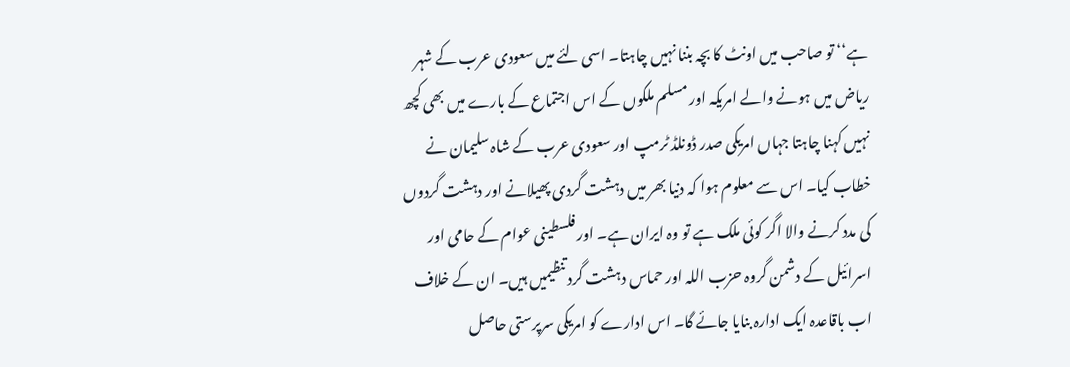ہے‘‘ تو صاحب میں اونٹ کا بچہ بننا نہیں چاہتا۔ اسی لئے میں سعودی عرب کے شہر ریاض میں ہونے والے امریکہ اور مسلم ملکوں کے اس اجتماع کے بارے میں بھی کچھ نہیں کہنا چاہتا جہاں امریکی صدر ڈونلڈ ٹرمپ اور سعودی عرب کے شاہ سلیمان نے خطاب کیا۔ اس سے معلوم ہوا کہ دنیا بھر میں دہشت گردی پھیلانے اور دہشت گردوں کی مدد کرنے والا اگر کوئی ملک ہے تو وہ ایران ہے۔ اور فلسطینی عوام کے حامی اور اسرائیل کے دشمن گروہ حزب اللہ اور حماس دہشت گرد تنظیمیں ہیں۔ ان کے خلاف اب باقاعدہ ایک ادارہ بنایا جائے گا۔ اس ادارے کو امریکی سرپرستی حاصل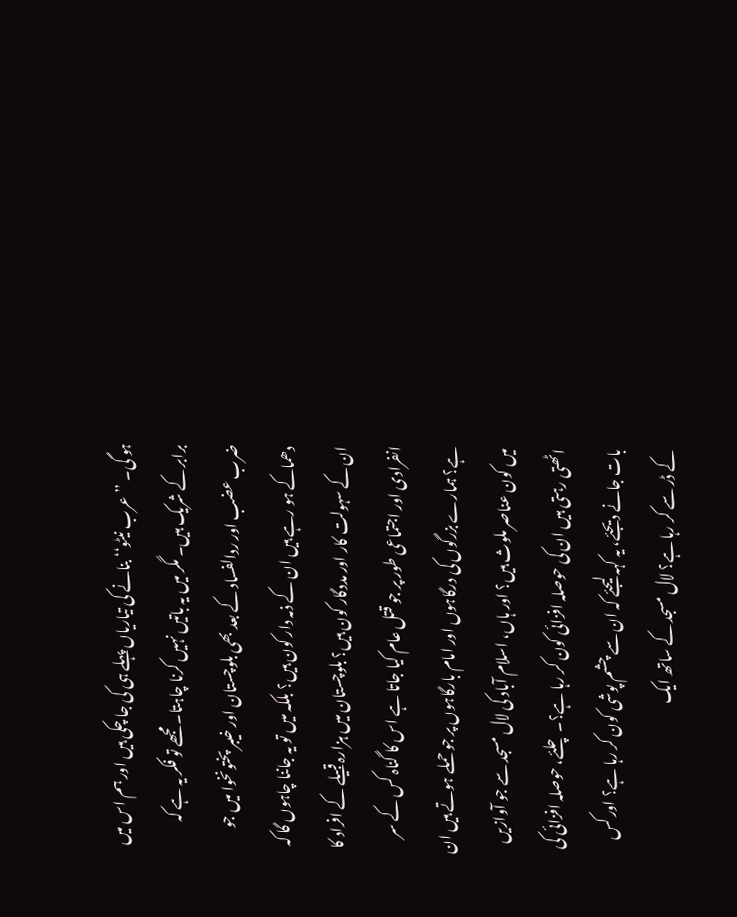ہو گی۔ ’’عرب نیٹو‘‘ بنانے کی تیاریاں پہلے ہی کی جا چکی ہیں اور ہم اس میں برابر کے شریک ہیں۔ مگر میں یہ باتیں نہیں کرنا چاہتا۔ مجھے تو فکر یہ ہے کہ ضرب عضب اور ردالفساد کے بعد بھی بلوچستان اور خیبر پختونخوا میں جو دھماکے ہو رہے ہیں ان کے ذمہ دار کون ہیں؟ بلکہ میں تو یہ جاننا چاہوں گا کہ ان کے سہولت کار اور مددگار کون ہیں؟ بلوچستان میں ہزارہ قبیلے کے افراد کا انفرادی اور اجتماعی طور پر جو قتل عام کیا جاتا ہے اس کا گناہ کس کے سر ہے؟ ہمارے بزرگوں کی درگاہوں اور امام بارگاہوں پر جو حملے ہوتے ہیں ان میں کون عناصر ملوث ہیں؟ اور ہاں، اسلام آباد کی لال مسجد سے جو آوازیں اٹھتی رہتی ہیں ان کی حوصلہ افزائی کون کر رہا ہے؟۔ چلئے، حوصلہ افزائی کی بات جانے دیجئے، یہ کہہ لیجئے کہ ان سے چشم پوشی کون کر رہا ہے؟ اور کس کے ڈر سے کر رہا ہے؟ لال مسجد کے ساتھ ایک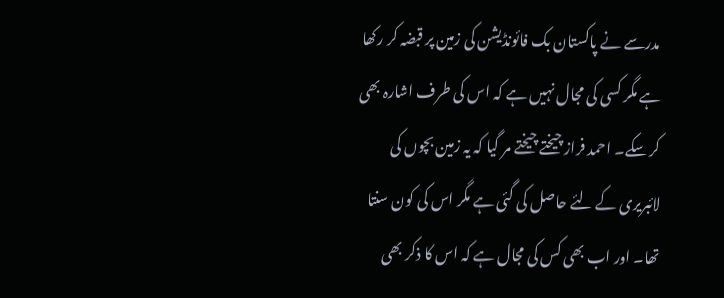مدرسے نے پاکستان بک فائونڈیشن کی زمین پر قبضہ کر رکھا ہے مگر کسی کی مجال نہیں ہے کہ اس کی طرف اشارہ بھی کر سکے۔ احمد فراز چیختے چیختے مر گیا کہ یہ زمین بچوں کی لائبریری کے لئے حاصل کی گئی ہے مگر اس کی کون سنتا تھا۔ اور اب بھی کس کی مجال ہے کہ اس کا ذکر بھی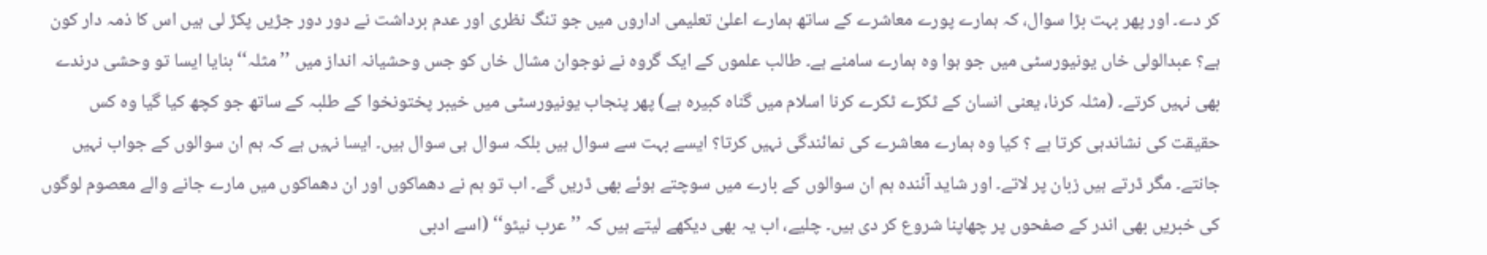کر دے۔ اور پھر بہت بڑا سوال، کہ ہمارے پورے معاشرے کے ساتھ ہمارے اعلیٰ تعلیمی اداروں میں جو تنگ نظری اور عدم برداشت نے دور دور جڑیں پکڑ لی ہیں اس کا ذمہ دار کون ہے؟ عبدالولی خاں یونیورسٹی میں جو ہوا وہ ہمارے سامنے ہے۔ طالب علموں کے ایک گروہ نے نوجوان مشال خاں کو جس وحشیانہ انداز میں ’’مثلہ‘‘ بنایا ایسا تو وحشی درندے بھی نہیں کرتے۔ (مثلہ کرنا، یعنی انسان کے ٹکڑے ٹکرے کرنا اسلام میں گناہ کبیرہ ہے) پھر پنجاب یونیورسٹی میں خیبر پختونخوا کے طلبہ کے ساتھ جو کچھ کیا گیا وہ کس حقیقت کی نشاندہی کرتا ہے ؟ کیا وہ ہمارے معاشرے کی نمائندگی نہیں کرتا؟ ایسے بہت سے سوال ہیں بلکہ سوال ہی سوال ہیں۔ ایسا نہیں ہے کہ ہم ان سوالوں کے جواب نہیں جانتے۔ مگر ڈرتے ہیں زبان پر لاتے۔ اور شاید آئندہ ہم ان سوالوں کے بارے میں سوچتے ہوئے بھی ڈریں گے۔ اب تو ہم نے دھماکوں اور ان دھماکوں میں مارے جانے والے معصوم لوگوں کی خبریں بھی اندر کے صفحوں پر چھاپنا شروع کر دی ہیں۔ چلیے، اب یہ بھی دیکھے لیتے ہیں کہ ’’عرب نیٹو‘‘ (اسے ادبی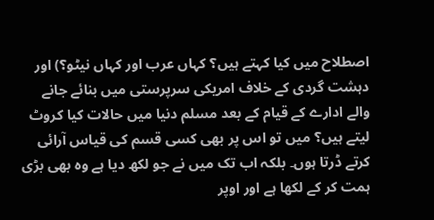اصطلاح میں کیا کہتے ہیں؟ کہاں عرب اور کہاں نیٹو؟) اور دہشت گردی کے خلاف امریکی سرپرستی میں بنائے جانے والے ادارے کے قیام کے بعد مسلم دنیا میں حالات کیا کروٹ لیتے ہیں؟ میں تو اس پر بھی کسی قسم کی قیاس آرائی کرتے ڈرتا ہوں۔ بلکہ اب تک میں نے جو لکھ دیا ہے وہ بھی بڑی ہمت کر کے لکھا ہے اور اوپر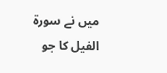میں نے سورۃ الفیل کا جو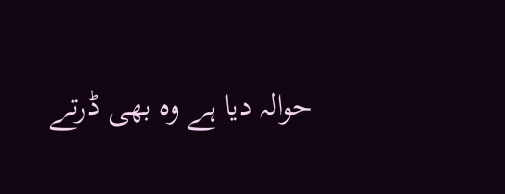حوالہ دیا ہے وہ بھی ڈرتے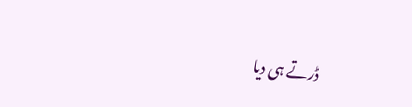ڈرتے ہی دیا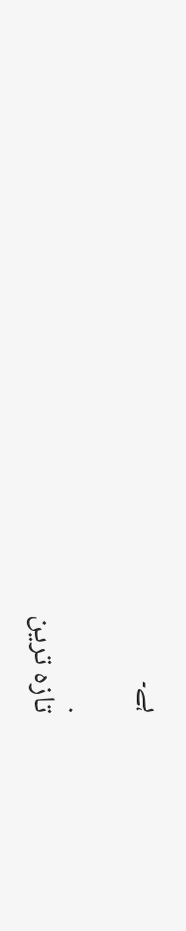ہے۔

.
تازہ ترین